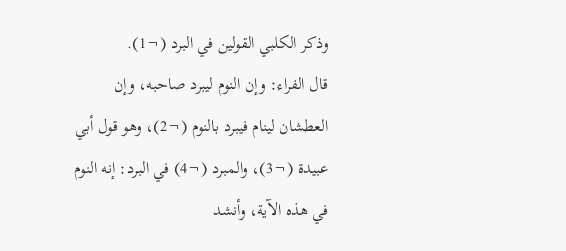وذكر الكلبي القولين في البرد (¬1).
قال الفراء: وإن النوم ليبرد صاحبه، وإن العطشان لينام فيبرد بالنوم (¬2)، وهو قول أبي عبيدة (¬3)، والمبرد (¬4) في البرد: إنه النوم في هذه الآية، وأنشد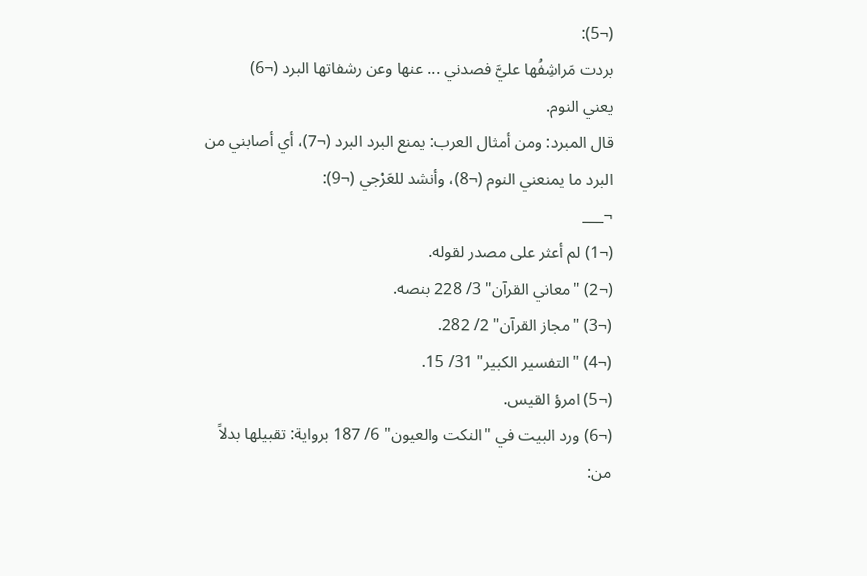(¬5):
بردت مَراشِفُها عليَّ فصدني ... عنها وعن رشفاتها البرد (¬6)
يعني النوم.
قال المبرد: ومن أمثال العرب: يمنع البرد البرد (¬7)، أي أصابني من البرد ما يمنعني النوم (¬8)، وأنشد للعَرْجي (¬9):
¬___
(¬1) لم أعثر على مصدر لقوله.
(¬2) "معاني القرآن" 3/ 228 بنصه.
(¬3) "مجاز القرآن" 2/ 282.
(¬4) "التفسير الكبير" 31/ 15.
(¬5) امرؤ القيس.
(¬6) ورد البيت في "النكت والعيون" 6/ 187 برواية: تقبيلها بدلاً من: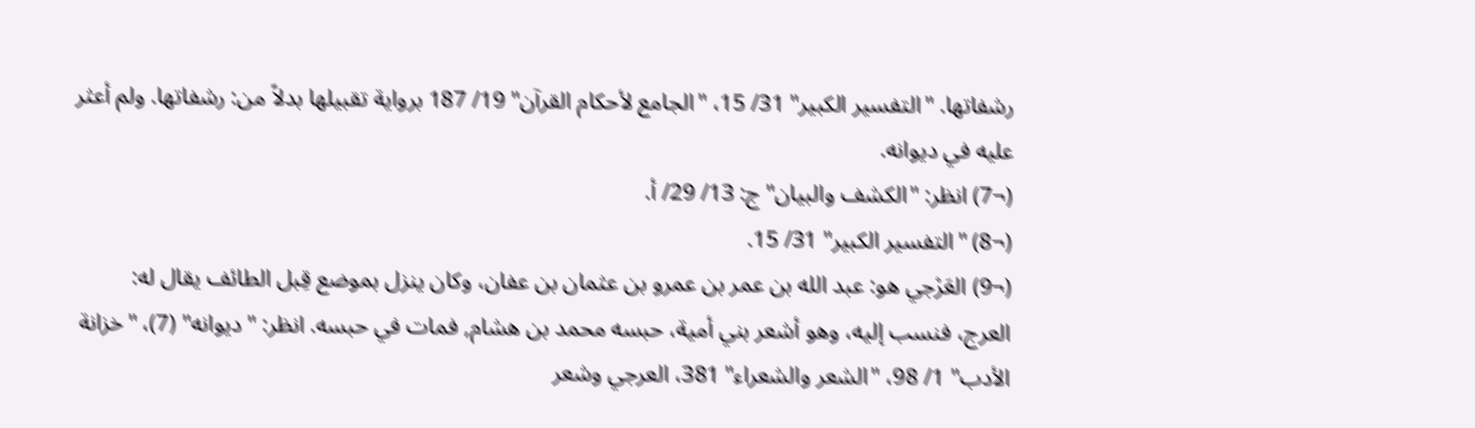رشفاتها. "التفسير الكبير" 31/ 15، "الجامع لأحكام القرآن" 19/ 187 برواية تقبيلها بدلاً من: رشفاتها. ولم أعثر عليه في ديوانه.
(¬7) انظر: "الكشف والبيان" ج: 13/ 29/ أ.
(¬8) "التفسير الكبير" 31/ 15.
(¬9) العَرْجي هو: عبد الله بن عمر بن عمرو بن عثمان بن عفان، وكان ينزل بموضع قِبل الطائف يقال له: العرج، فنسب إليه، وهو أشعر بني أمية، حبسه محمد بن هشام, فمات في حبسه. انظر: "ديوانه" (7)، "خزانة الأدب" 1/ 98، "الشعر والشعراء" 381، العرجي وشعر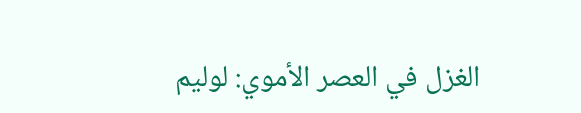الغزل في العصر الأموي: لوليم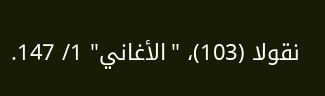نقولا (103)، "الأغاني" 1/ 147.